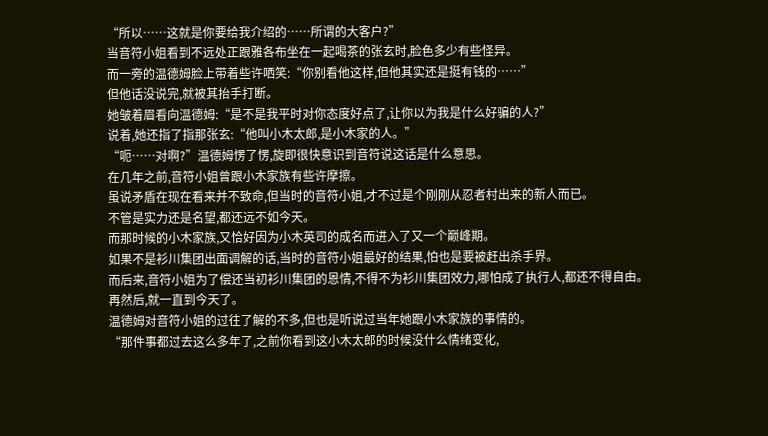“所以……这就是你要给我介绍的……所谓的大客户?”
当音符小姐看到不远处正跟雅各布坐在一起喝茶的张玄时,脸色多少有些怪异。
而一旁的温德姆脸上带着些许哂笑:“你别看他这样,但他其实还是挺有钱的……”
但他话没说完,就被其抬手打断。
她皱着眉看向温德姆:“是不是我平时对你态度好点了,让你以为我是什么好骗的人?”
说着,她还指了指那张玄:“他叫小木太郎,是小木家的人。”
“呃……对啊?”温德姆愣了愣,旋即很快意识到音符说这话是什么意思。
在几年之前,音符小姐曾跟小木家族有些许摩擦。
虽说矛盾在现在看来并不致命,但当时的音符小姐,才不过是个刚刚从忍者村出来的新人而已。
不管是实力还是名望,都还远不如今天。
而那时候的小木家族,又恰好因为小木英司的成名而进入了又一个巅峰期。
如果不是衫川集团出面调解的话,当时的音符小姐最好的结果,怕也是要被赶出杀手界。
而后来,音符小姐为了偿还当初衫川集团的恩情,不得不为衫川集团效力,哪怕成了执行人,都还不得自由。
再然后,就一直到今天了。
温德姆对音符小姐的过往了解的不多,但也是听说过当年她跟小木家族的事情的。
“那件事都过去这么多年了,之前你看到这小木太郎的时候没什么情绪变化,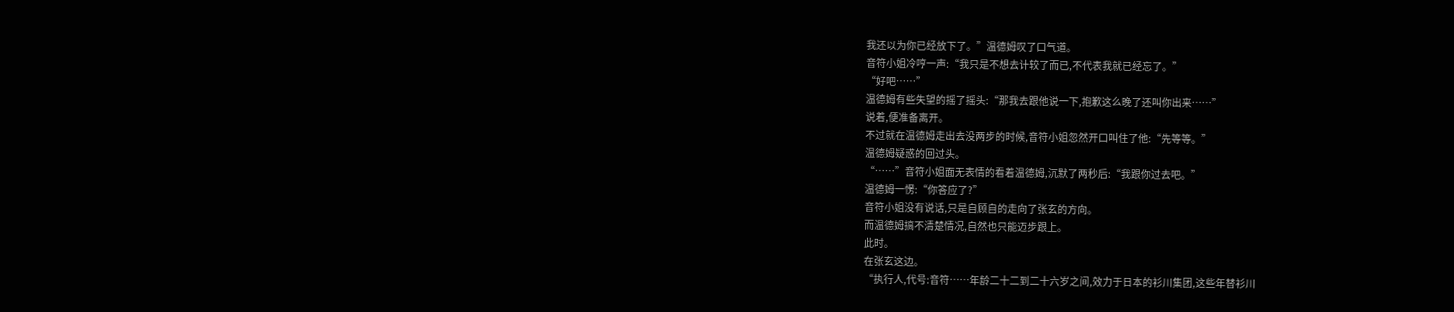我还以为你已经放下了。”温德姆叹了口气道。
音符小姐冷哼一声:“我只是不想去计较了而已,不代表我就已经忘了。”
“好吧……”
温德姆有些失望的摇了摇头:“那我去跟他说一下,抱歉这么晚了还叫你出来……”
说着,便准备离开。
不过就在温德姆走出去没两步的时候,音符小姐忽然开口叫住了他:“先等等。”
温德姆疑惑的回过头。
“……”音符小姐面无表情的看着温德姆,沉默了两秒后:“我跟你过去吧。”
温德姆一愣:“你答应了?”
音符小姐没有说话,只是自顾自的走向了张玄的方向。
而温德姆搞不清楚情况,自然也只能迈步跟上。
此时。
在张玄这边。
“执行人,代号:音符……年龄二十二到二十六岁之间,效力于日本的衫川集团,这些年替衫川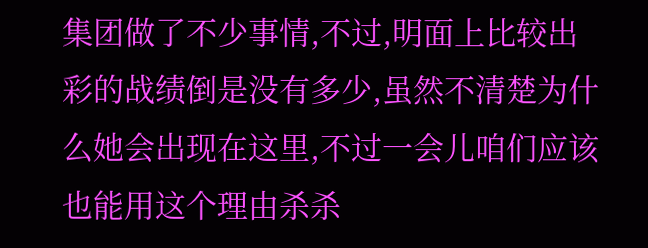集团做了不少事情,不过,明面上比较出彩的战绩倒是没有多少,虽然不清楚为什么她会出现在这里,不过一会儿咱们应该也能用这个理由杀杀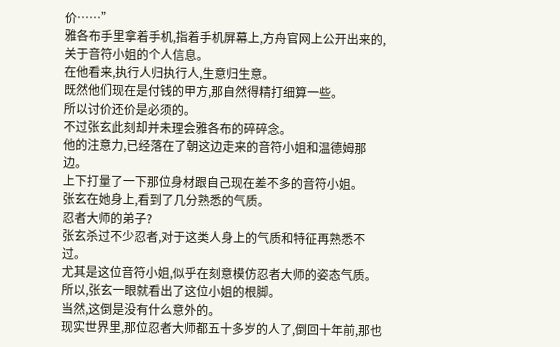价……”
雅各布手里拿着手机,指着手机屏幕上,方舟官网上公开出来的,关于音符小姐的个人信息。
在他看来,执行人归执行人,生意归生意。
既然他们现在是付钱的甲方,那自然得精打细算一些。
所以讨价还价是必须的。
不过张玄此刻却并未理会雅各布的碎碎念。
他的注意力,已经落在了朝这边走来的音符小姐和温德姆那边。
上下打量了一下那位身材跟自己现在差不多的音符小姐。
张玄在她身上,看到了几分熟悉的气质。
忍者大师的弟子?
张玄杀过不少忍者,对于这类人身上的气质和特征再熟悉不过。
尤其是这位音符小姐,似乎在刻意模仿忍者大师的姿态气质。
所以,张玄一眼就看出了这位小姐的根脚。
当然,这倒是没有什么意外的。
现实世界里,那位忍者大师都五十多岁的人了,倒回十年前,那也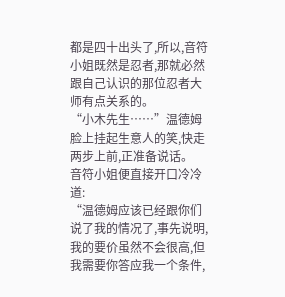都是四十出头了,所以,音符小姐既然是忍者,那就必然跟自己认识的那位忍者大师有点关系的。
“小木先生……”温德姆脸上挂起生意人的笑,快走两步上前,正准备说话。
音符小姐便直接开口冷冷道:
“温德姆应该已经跟你们说了我的情况了,事先说明,我的要价虽然不会很高,但我需要你答应我一个条件,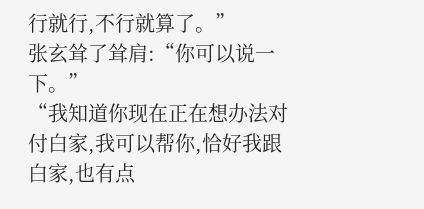行就行,不行就算了。”
张玄耸了耸肩:“你可以说一下。”
“我知道你现在正在想办法对付白家,我可以帮你,恰好我跟白家,也有点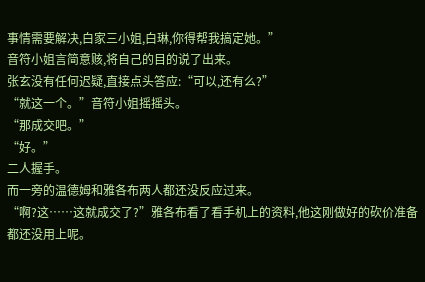事情需要解决,白家三小姐,白琳,你得帮我搞定她。”
音符小姐言简意赅,将自己的目的说了出来。
张玄没有任何迟疑,直接点头答应:“可以,还有么?”
“就这一个。”音符小姐摇摇头。
“那成交吧。”
“好。”
二人握手。
而一旁的温德姆和雅各布两人都还没反应过来。
“啊?这……这就成交了?”雅各布看了看手机上的资料,他这刚做好的砍价准备都还没用上呢。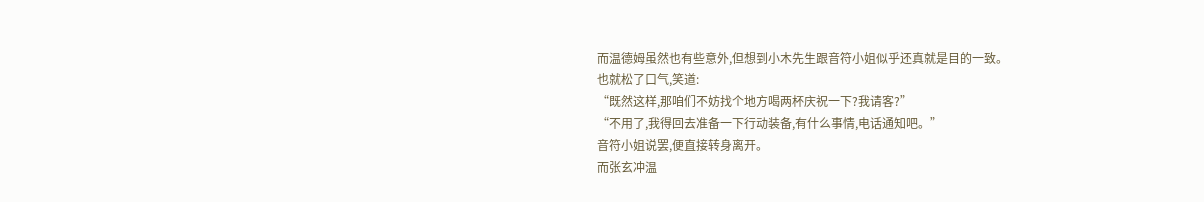而温德姆虽然也有些意外,但想到小木先生跟音符小姐似乎还真就是目的一致。
也就松了口气,笑道:
“既然这样,那咱们不妨找个地方喝两杯庆祝一下?我请客?”
“不用了,我得回去准备一下行动装备,有什么事情,电话通知吧。”
音符小姐说罢,便直接转身离开。
而张玄冲温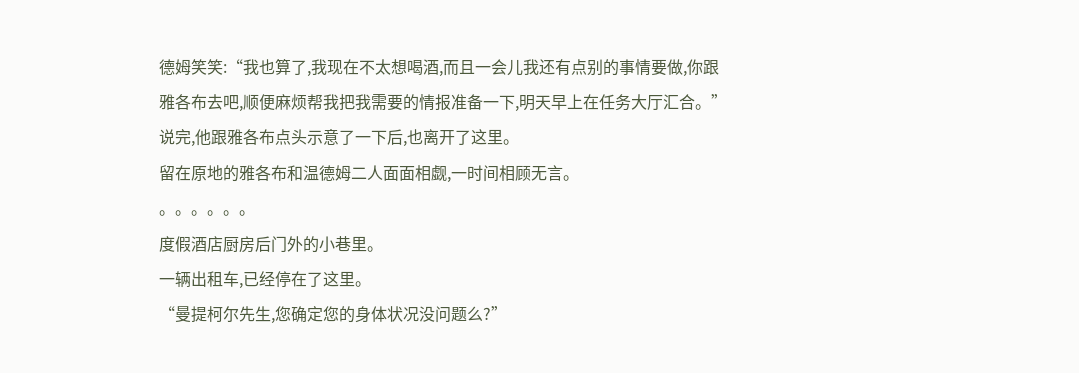德姆笑笑:“我也算了,我现在不太想喝酒,而且一会儿我还有点别的事情要做,你跟雅各布去吧,顺便麻烦帮我把我需要的情报准备一下,明天早上在任务大厅汇合。”
说完,他跟雅各布点头示意了一下后,也离开了这里。
留在原地的雅各布和温德姆二人面面相觑,一时间相顾无言。
。。。。。。
度假酒店厨房后门外的小巷里。
一辆出租车,已经停在了这里。
“曼提柯尔先生,您确定您的身体状况没问题么?”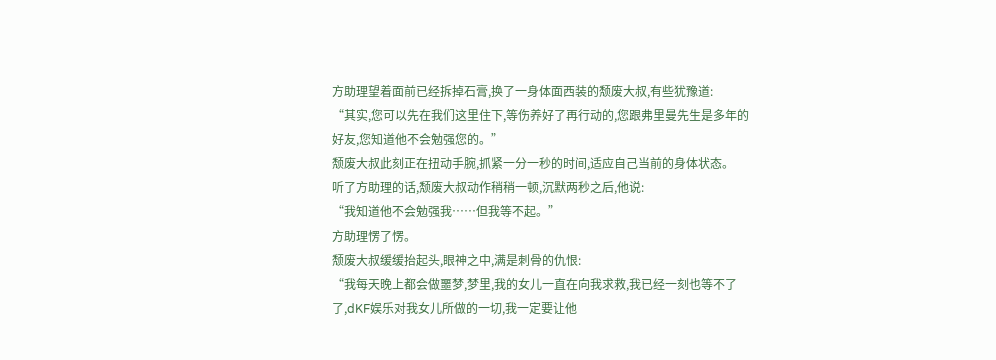方助理望着面前已经拆掉石膏,换了一身体面西装的颓废大叔,有些犹豫道:
“其实,您可以先在我们这里住下,等伤养好了再行动的,您跟弗里曼先生是多年的好友,您知道他不会勉强您的。”
颓废大叔此刻正在扭动手腕,抓紧一分一秒的时间,适应自己当前的身体状态。
听了方助理的话,颓废大叔动作稍稍一顿,沉默两秒之后,他说:
“我知道他不会勉强我……但我等不起。”
方助理愣了愣。
颓废大叔缓缓抬起头,眼神之中,满是刺骨的仇恨:
“我每天晚上都会做噩梦,梦里,我的女儿一直在向我求救,我已经一刻也等不了了,dKF娱乐对我女儿所做的一切,我一定要让他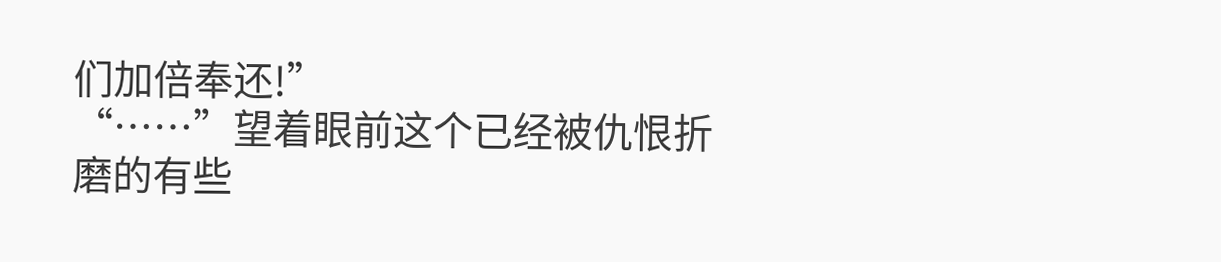们加倍奉还!”
“……”望着眼前这个已经被仇恨折磨的有些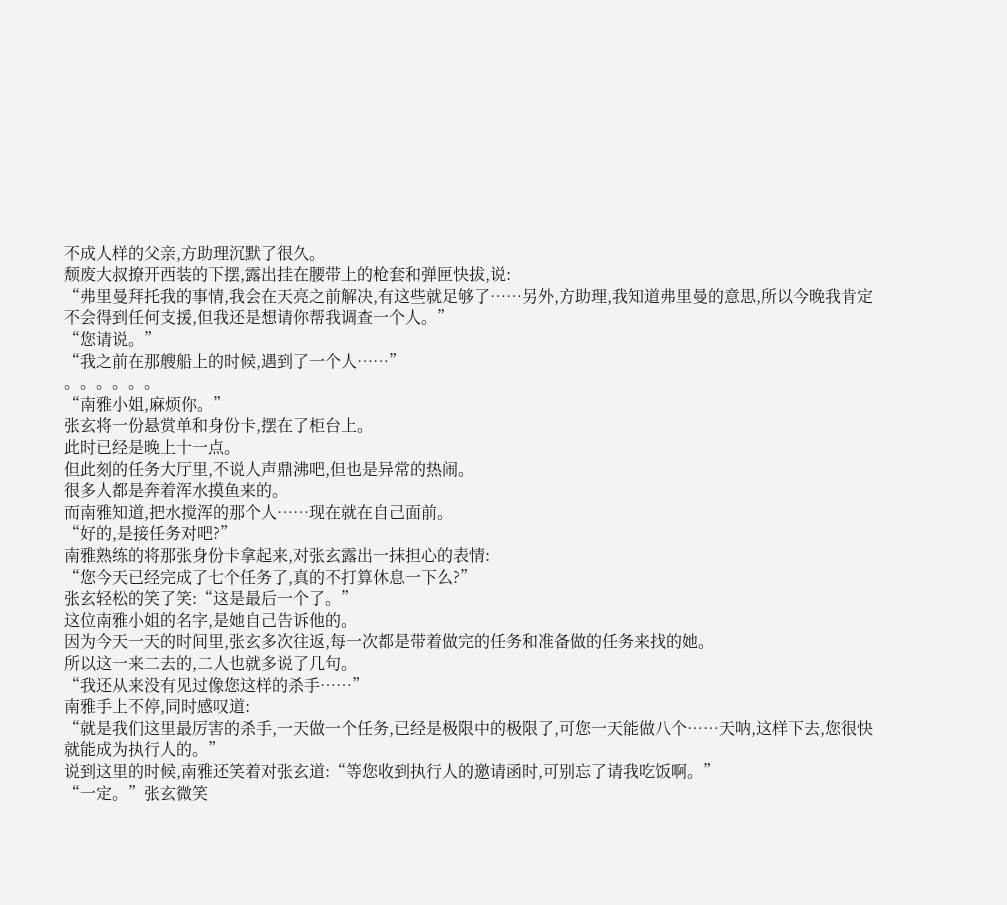不成人样的父亲,方助理沉默了很久。
颓废大叔撩开西装的下摆,露出挂在腰带上的枪套和弹匣快拔,说:
“弗里曼拜托我的事情,我会在天亮之前解决,有这些就足够了……另外,方助理,我知道弗里曼的意思,所以今晚我肯定不会得到任何支援,但我还是想请你帮我调查一个人。”
“您请说。”
“我之前在那艘船上的时候,遇到了一个人……”
。。。。。。
“南雅小姐,麻烦你。”
张玄将一份悬赏单和身份卡,摆在了柜台上。
此时已经是晚上十一点。
但此刻的任务大厅里,不说人声鼎沸吧,但也是异常的热闹。
很多人都是奔着浑水摸鱼来的。
而南雅知道,把水搅浑的那个人……现在就在自己面前。
“好的,是接任务对吧?”
南雅熟练的将那张身份卡拿起来,对张玄露出一抹担心的表情:
“您今天已经完成了七个任务了,真的不打算休息一下么?”
张玄轻松的笑了笑:“这是最后一个了。”
这位南雅小姐的名字,是她自己告诉他的。
因为今天一天的时间里,张玄多次往返,每一次都是带着做完的任务和准备做的任务来找的她。
所以这一来二去的,二人也就多说了几句。
“我还从来没有见过像您这样的杀手……”
南雅手上不停,同时感叹道:
“就是我们这里最厉害的杀手,一天做一个任务,已经是极限中的极限了,可您一天能做八个……天呐,这样下去,您很快就能成为执行人的。”
说到这里的时候,南雅还笑着对张玄道:“等您收到执行人的邀请函时,可别忘了请我吃饭啊。”
“一定。”张玄微笑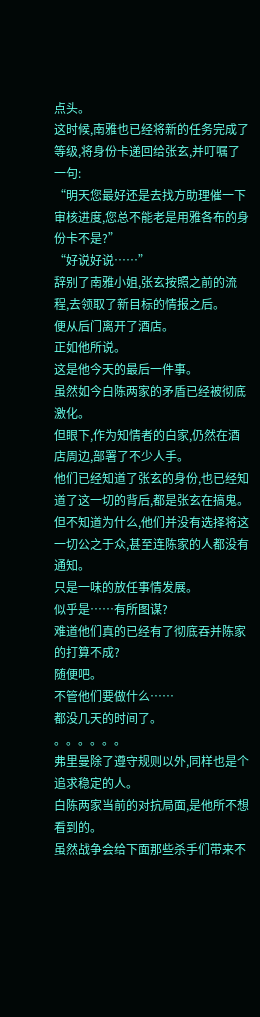点头。
这时候,南雅也已经将新的任务完成了等级,将身份卡递回给张玄,并叮嘱了一句:
“明天您最好还是去找方助理催一下审核进度,您总不能老是用雅各布的身份卡不是?”
“好说好说……”
辞别了南雅小姐,张玄按照之前的流程,去领取了新目标的情报之后。
便从后门离开了酒店。
正如他所说。
这是他今天的最后一件事。
虽然如今白陈两家的矛盾已经被彻底激化。
但眼下,作为知情者的白家,仍然在酒店周边,部署了不少人手。
他们已经知道了张玄的身份,也已经知道了这一切的背后,都是张玄在搞鬼。
但不知道为什么,他们并没有选择将这一切公之于众,甚至连陈家的人都没有通知。
只是一味的放任事情发展。
似乎是……有所图谋?
难道他们真的已经有了彻底吞并陈家的打算不成?
随便吧。
不管他们要做什么……
都没几天的时间了。
。。。。。。
弗里曼除了遵守规则以外,同样也是个追求稳定的人。
白陈两家当前的对抗局面,是他所不想看到的。
虽然战争会给下面那些杀手们带来不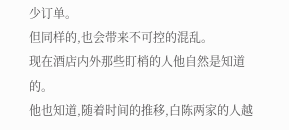少订单。
但同样的,也会带来不可控的混乱。
现在酒店内外那些盯梢的人他自然是知道的。
他也知道,随着时间的推移,白陈两家的人越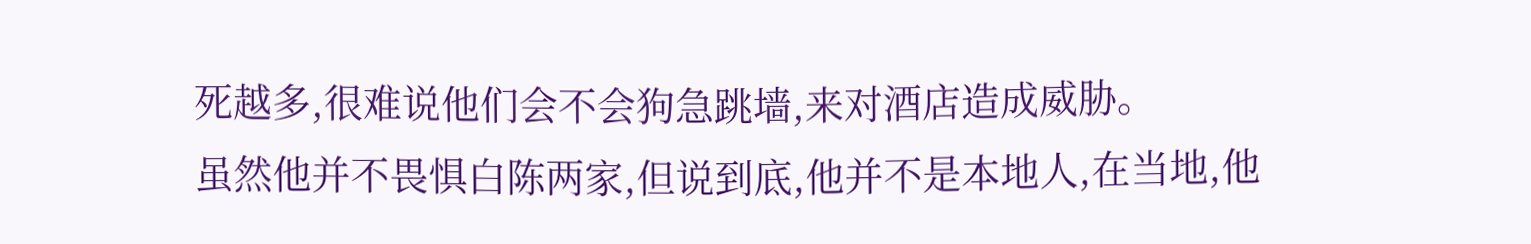死越多,很难说他们会不会狗急跳墙,来对酒店造成威胁。
虽然他并不畏惧白陈两家,但说到底,他并不是本地人,在当地,他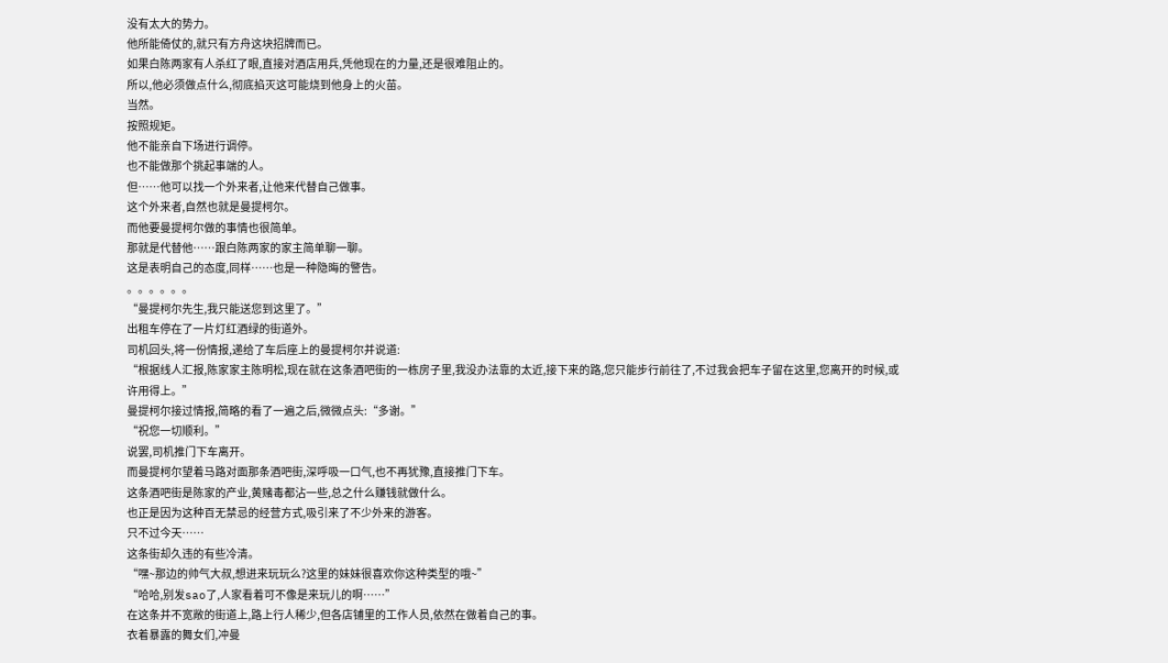没有太大的势力。
他所能倚仗的,就只有方舟这块招牌而已。
如果白陈两家有人杀红了眼,直接对酒店用兵,凭他现在的力量,还是很难阻止的。
所以,他必须做点什么,彻底掐灭这可能烧到他身上的火苗。
当然。
按照规矩。
他不能亲自下场进行调停。
也不能做那个挑起事端的人。
但……他可以找一个外来者,让他来代替自己做事。
这个外来者,自然也就是曼提柯尔。
而他要曼提柯尔做的事情也很简单。
那就是代替他……跟白陈两家的家主简单聊一聊。
这是表明自己的态度,同样……也是一种隐晦的警告。
。。。。。。
“曼提柯尔先生,我只能送您到这里了。”
出租车停在了一片灯红酒绿的街道外。
司机回头,将一份情报,递给了车后座上的曼提柯尔并说道:
“根据线人汇报,陈家家主陈明松,现在就在这条酒吧街的一栋房子里,我没办法靠的太近,接下来的路,您只能步行前往了,不过我会把车子留在这里,您离开的时候,或许用得上。”
曼提柯尔接过情报,简略的看了一遍之后,微微点头:“多谢。”
“祝您一切顺利。”
说罢,司机推门下车离开。
而曼提柯尔望着马路对面那条酒吧街,深呼吸一口气,也不再犹豫,直接推门下车。
这条酒吧街是陈家的产业,黄赌毒都沾一些,总之什么赚钱就做什么。
也正是因为这种百无禁忌的经营方式,吸引来了不少外来的游客。
只不过今天……
这条街却久违的有些冷清。
“嘿~那边的帅气大叔,想进来玩玩么?这里的妹妹很喜欢你这种类型的哦~”
“哈哈,别发sao了,人家看着可不像是来玩儿的啊……”
在这条并不宽敞的街道上,路上行人稀少,但各店铺里的工作人员,依然在做着自己的事。
衣着暴露的舞女们,冲曼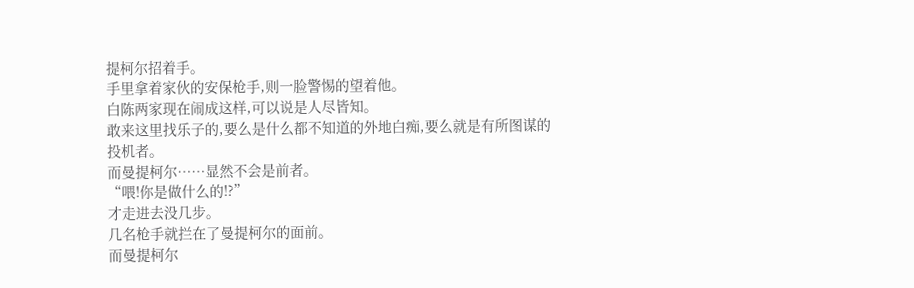提柯尔招着手。
手里拿着家伙的安保枪手,则一脸警惕的望着他。
白陈两家现在闹成这样,可以说是人尽皆知。
敢来这里找乐子的,要么是什么都不知道的外地白痴,要么就是有所图谋的投机者。
而曼提柯尔……显然不会是前者。
“喂!你是做什么的!?”
才走进去没几步。
几名枪手就拦在了曼提柯尔的面前。
而曼提柯尔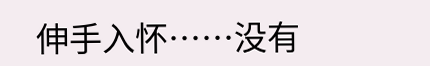伸手入怀……没有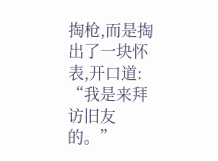掏枪,而是掏出了一块怀表,开口道:
“我是来拜访旧友的。”